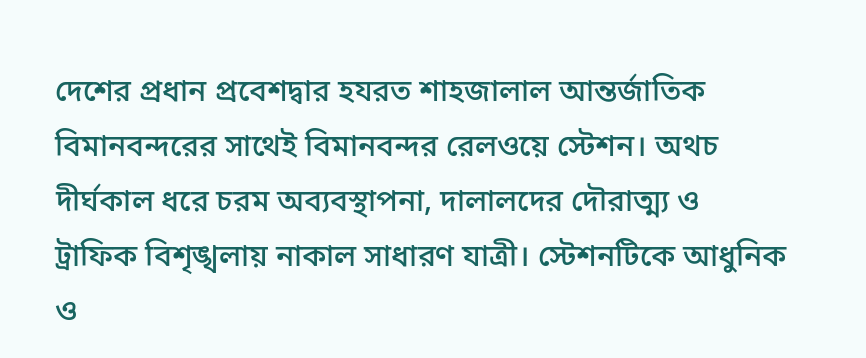দেশের প্রধান প্রবেশদ্বার হযরত শাহজালাল আন্তর্জাতিক বিমানবন্দরের সাথেই বিমানবন্দর রেলওয়ে স্টেশন। অথচ দীর্ঘকাল ধরে চরম অব্যবস্থাপনা, দালালদের দৌরাত্ম্য ও ট্রাফিক বিশৃঙ্খলায় নাকাল সাধারণ যাত্রী। স্টেশনটিকে আধুনিক ও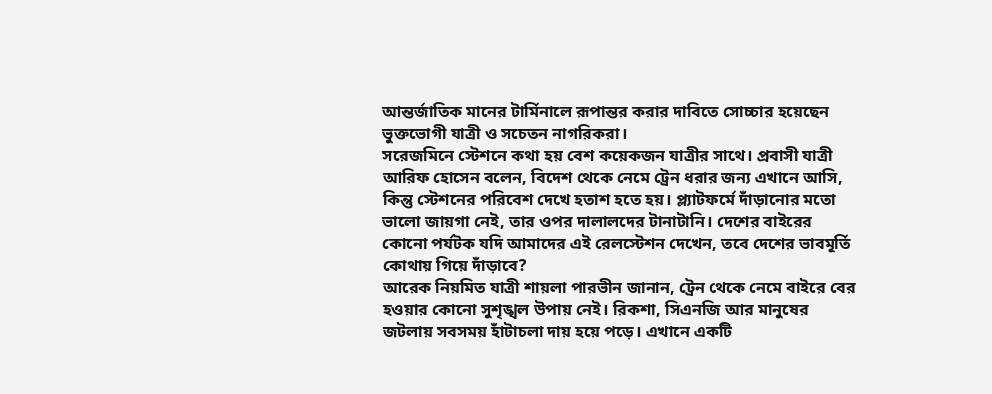আন্তর্জাতিক মানের টার্মিনালে রূপান্তর করার দাবিতে সোচ্চার হয়েছেন ভুক্তভোগী যাত্রী ও সচেতন নাগরিকরা।
সরেজমিনে স্টেশনে কথা হয় বেশ কয়েকজন যাত্রীর সাথে। প্রবাসী যাত্রী আরিফ হোসেন বলেন, বিদেশ থেকে নেমে ট্রেন ধরার জন্য এখানে আসি, কিন্তু স্টেশনের পরিবেশ দেখে হতাশ হতে হয়। প্ল্যাটফর্মে দাঁড়ানোর মতো ভালো জায়গা নেই, তার ওপর দালালদের টানাটানি। দেশের বাইরের কোনো পর্যটক যদি আমাদের এই রেলস্টেশন দেখেন, তবে দেশের ভাবমূর্তি কোথায় গিয়ে দাঁড়াবে?
আরেক নিয়মিত যাত্রী শায়লা পারভীন জানান, ট্রেন থেকে নেমে বাইরে বের হওয়ার কোনো সুশৃঙ্খল উপায় নেই। রিকশা, সিএনজি আর মানুষের জটলায় সবসময় হাঁটাচলা দায় হয়ে পড়ে। এখানে একটি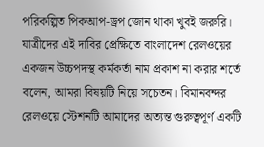পরিকল্পিত পিকআপ-ড্রপ জোন থাকা খুবই জরুরি।
যাত্রীদের এই দাবির প্রেক্ষিতে বাংলাদেশ রেলওয়ের একজন উচ্চপদস্থ কর্মকর্তা নাম প্রকাশ না করার শর্তে বলেন, আমরা বিষয়টি নিয়ে সচেতন। বিমানবন্দর রেলওয়ে স্টেশনটি আমাদের অত্যন্ত গুরুত্বপূর্ণ একটি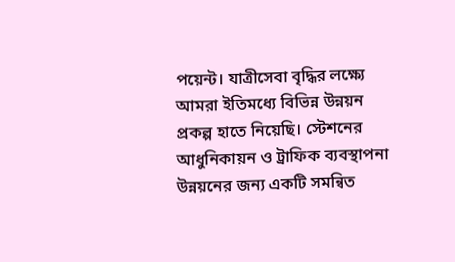পয়েন্ট। যাত্রীসেবা বৃদ্ধির লক্ষ্যে আমরা ইতিমধ্যে বিভিন্ন উন্নয়ন প্রকল্প হাতে নিয়েছি। স্টেশনের আধুনিকায়ন ও ট্রাফিক ব্যবস্থাপনা উন্নয়নের জন্য একটি সমন্বিত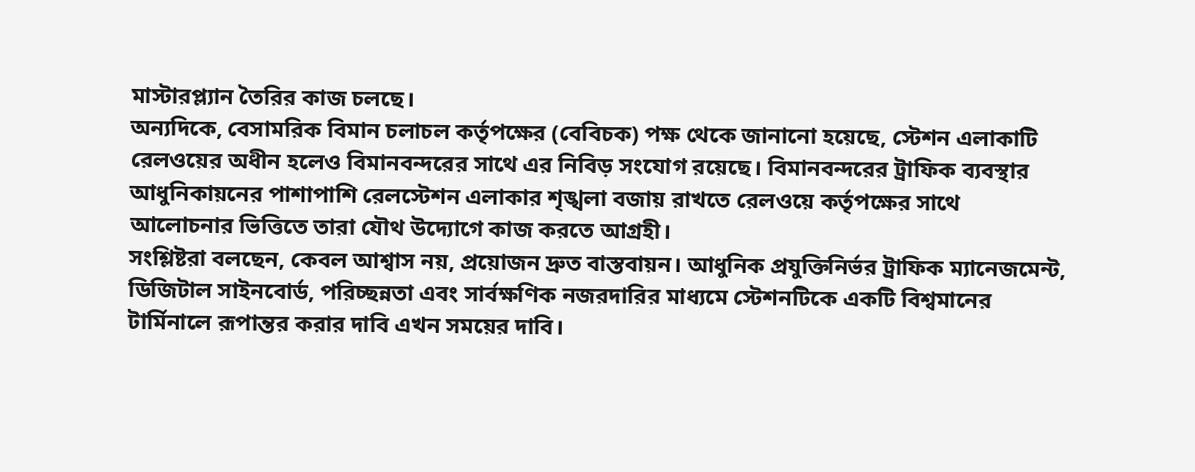মাস্টারপ্ল্যান তৈরির কাজ চলছে।
অন্যদিকে, বেসামরিক বিমান চলাচল কর্তৃপক্ষের (বেবিচক) পক্ষ থেকে জানানো হয়েছে, স্টেশন এলাকাটি রেলওয়ের অধীন হলেও বিমানবন্দরের সাথে এর নিবিড় সংযোগ রয়েছে। বিমানবন্দরের ট্রাফিক ব্যবস্থার আধুনিকায়নের পাশাপাশি রেলস্টেশন এলাকার শৃঙ্খলা বজায় রাখতে রেলওয়ে কর্তৃপক্ষের সাথে আলোচনার ভিত্তিতে তারা যৌথ উদ্যোগে কাজ করতে আগ্রহী।
সংশ্লিষ্টরা বলছেন, কেবল আশ্বাস নয়, প্রয়োজন দ্রুত বাস্তবায়ন। আধুনিক প্রযুক্তিনির্ভর ট্রাফিক ম্যানেজমেন্ট, ডিজিটাল সাইনবোর্ড, পরিচ্ছন্নতা এবং সার্বক্ষণিক নজরদারির মাধ্যমে স্টেশনটিকে একটি বিশ্বমানের টার্মিনালে রূপান্তর করার দাবি এখন সময়ের দাবি।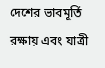দেশের ভাবমূর্তি রক্ষায় এবং যাত্রী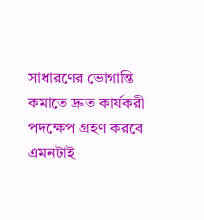সাধারণের ভোগান্তি কমাতে দ্রুত কার্যকরী পদক্ষেপ গ্রহণ করবে এমনটাই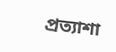প্রত্যাশা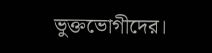ভুক্তভোগীদের।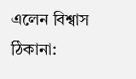এলেন বিশ্বাস
ঠিকানা: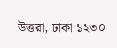উত্তরা, ঢাকা ১২৩০